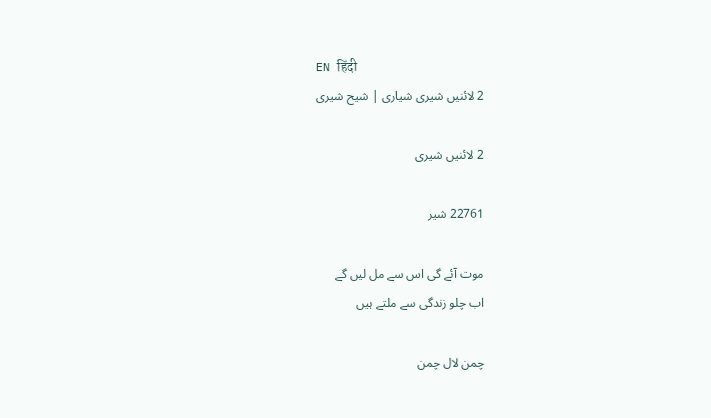EN हिंदी
2 لائنیں شیری شیاری | شیح شیری

2 لائنیں شیری

22761 شیر

موت آئے گی اس سے مل لیں گے
اب چلو زندگی سے ملتے ہیں

چمن لال چمن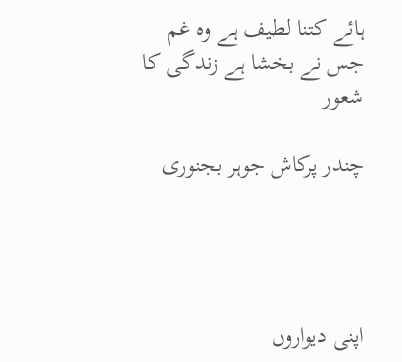ہائے کتنا لطیف ہے وہ غم
جس نے بخشا ہے زندگی کا شعور

چندر پرکاش جوہر بجنوری




اپنی دیواروں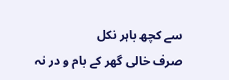سے کچھ باہر نکل
صرف خالی گھر کے بام و در نہ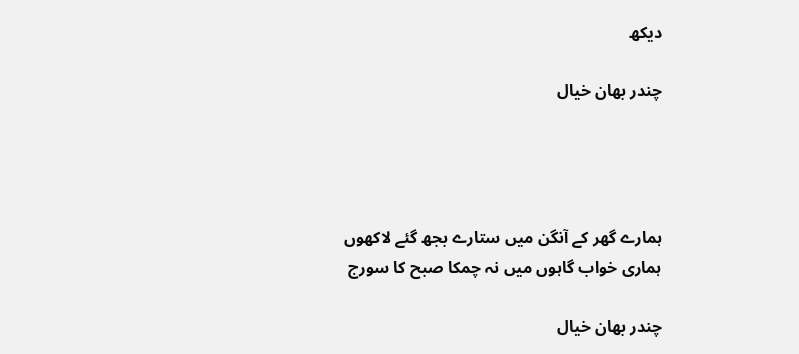دیکھ

چندر بھان خیال




ہمارے گھر کے آنگن میں ستارے بجھ گئے لاکھوں
ہماری خواب گاہوں میں نہ چمکا صبح کا سورج

چندر بھان خیال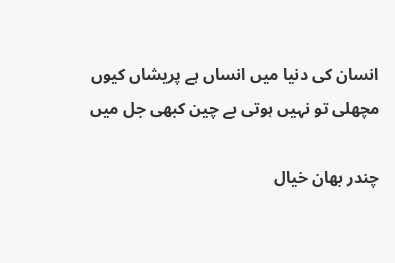انسان کی دنیا میں انساں ہے پریشاں کیوں
مچھلی تو نہیں ہوتی بے چین کبھی جل میں

چندر بھان خیال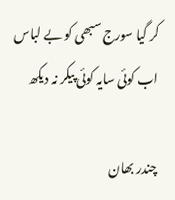کر گیا سورج سبھی کو بے لباس
اب کوئی سایہ کوئی پیکر نہ دیکھ

چندر بھان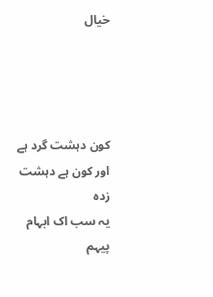خیال




کون دہشت گرد ہے اور کون ہے دہشت زدہ
یہ سب اک ابہام پیہم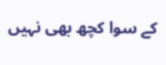کے سوا کچھ بھی نہیں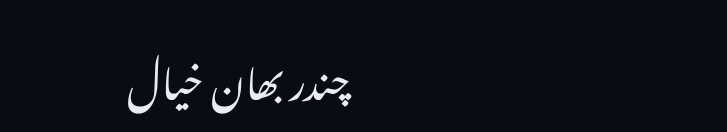چندر بھان خیال